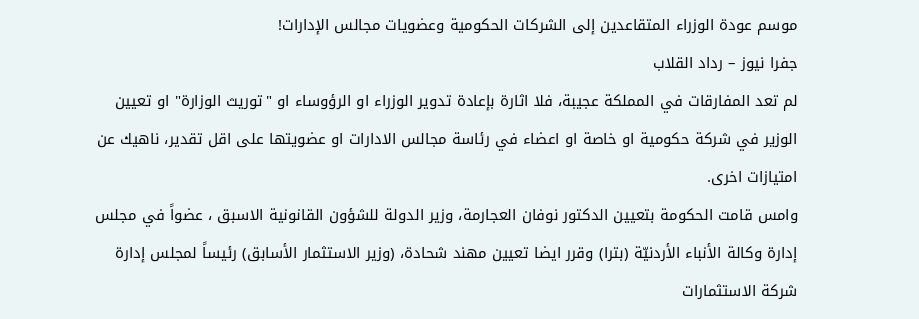موسم عودة الوزراء المتقاعدين إلى الشركات الحكومية وعضويات مجالس الإدارات!
جفرا نيوز – رداد القلاب
لم تعد المفارقات في المملكة عجيبة، فلا اثارة بإعادة تدوير الوزراء او الرؤوساء او "توريث الوزارة" او تعيين الوزير في شركة حكومية او خاصة او اعضاء في رئاسة مجالس الادارات او عضويتها على اقل تقدير، ناهيك عن امتيازات اخرى.
وامس قامت الحكومة بتعيين الدكتور نوفان العجارمة، وزير الدولة للشؤون القانونية الاسبق ، عضواً في مجلس إدارة وكالة الأنباء الأردنيّة (بترا) وقرر ايضا تعيين مهند شحادة، (وزير الاستثمار الأسابق) رئيساً لمجلس إدارة شركة الاستثمارات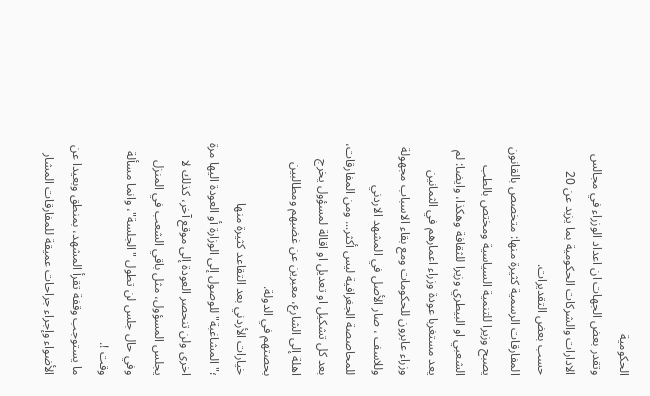الحكومية
وتقدر بعض الجهات ان اعداد الوزراء في مجالس الادارات والشركات الحكومية بما يزيد عن 20 حسب بعض التقديرات.
المفارقات الرسمية كثيرة منها: متخصص بالقانون يصبح وزيرا للتنمية السياسية ومختص بالطب الشعبي او البيطري وزيرا للثقافة وهكذا، وايضا: لم يعد مستغربا عودة وزراء اعمارهم في الثمانين
وزراء عابرون للحكومات ومع بقاء الاسباب مجهولة وللاسف ، صار الأصل في المشهد الاردني للمحاصصة الجغرافية ليس أكثر... ومن المفارقات، بعد كل تشكيل او تعديل او اقالة لمسؤول يخرج اهلة إلى الشارع، معبرين عن غضبهم ومطالبين بحصتهم في الدولة.
خيارات الأردني بعد التقاعد كثيرة منها ؛"المشاغبة" للوصول إلى الوزارة أو العودة اليها مرة اخرى ولن تنحصر العودة إلى موقع آخر، كذلك لا يجلس المسؤول، مثل باقي الشعب في المنزل وفي حال جلس لن تطول "الجلسة"، وانما مسألة وقت !.
ما يستوجب وقفة تقرأ المشهد، بمنطق وبعيدا عن الأضواء وإجراء جراحات عميقة للمفارقات المشار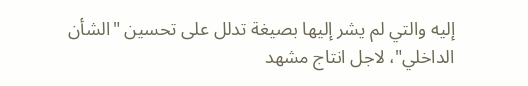إليه والتي لم يشر إليها بصيغة تدلل على تحسين "الشأن الداخلي"، لاجل انتاج مشهد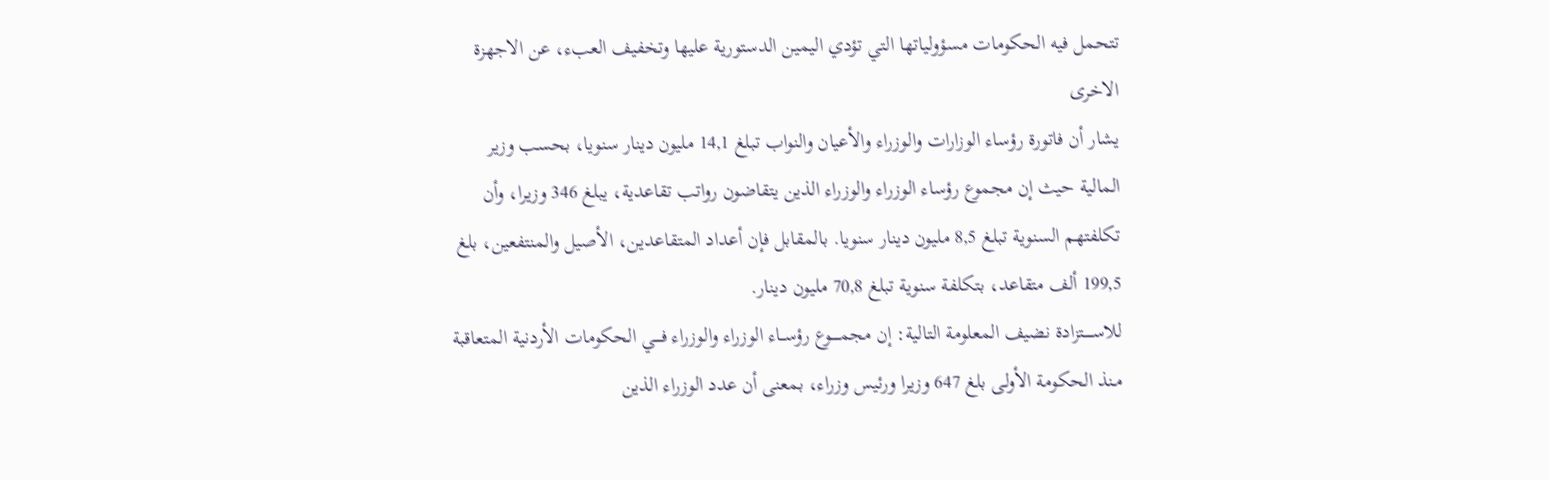تتحمل فيه الحكومات مسؤولياتها التي تؤدي اليمين الدستورية عليها وتخفيف العبء، عن الاجهزة الاخرى
يشار أن فاتورة رؤساء الوزارات والوزراء والأعيان والنواب تبلغ 14,1 مليون دينار سنويا، بحسب وزير المالية حيث إن مجموع رؤساء الوزراء والوزراء الذين يتقاضون رواتب تقاعدية، يبلغ 346 وزيرا، وأن تكلفتهم السنوية تبلغ 8,5 مليون دينار سنويا. بالمقابل فإن أعداد المتقاعدين، الأصيل والمنتفعين، بلغ 199,5 ألف متقاعد، بتكلفة سنوية تبلغ 70,8 مليون دينار.
للاســـــتزادة نضيف المعلومة التالية: إن مجمـــــوع رؤســاء الوزراء والوزراء فــــي الحكومات الأردنية المتعاقبة مـنذ الحكومة الأولى بلغ 647 وزيرا ورئيس وزراء، بمعنى أن عدد الوزراء الذين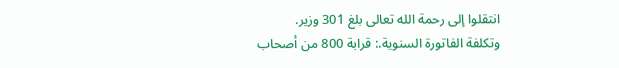انتقلوا إلى رحمة الله تعالى بلغ 301 وزير.
وتكلفة الفاتورة السنوية.: قرابة 800 من أصحاب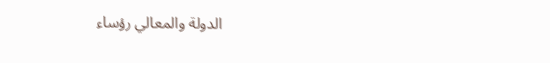الدولة والمعالي رؤساء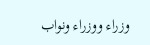وزراء ووزراء ونواب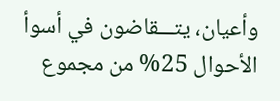وأعيان، يتـــقاضون في أسوأ الأحوال 25% من مجموع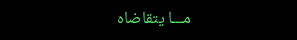مـــا يتقاضاه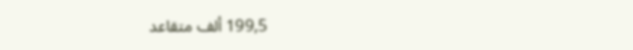199,5 ألف متقاعد